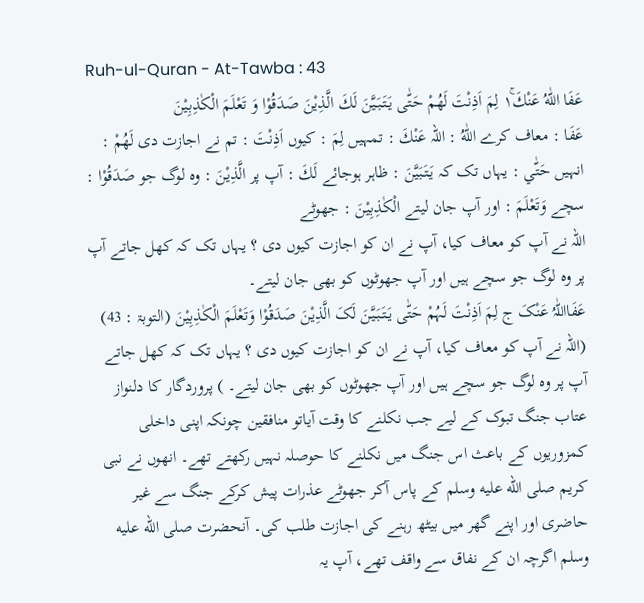Ruh-ul-Quran - At-Tawba : 43
عَفَا اللّٰهُ عَنْكَ١ۚ لِمَ اَذِنْتَ لَهُمْ حَتّٰى یَتَبَیَّنَ لَكَ الَّذِیْنَ صَدَقُوْا وَ تَعْلَمَ الْكٰذِبِیْنَ
عَفَا : معاف کرے اللّٰهُ : اللہ عَنْكَ : تمہیں لِمَ : کیوں اَذِنْتَ : تم نے اجازت دی لَهُمْ : انہیں حَتّٰي : یہاں تک کہ يَتَبَيَّنَ : ظاہر ہوجائے لَكَ : آپ پر الَّذِيْنَ : وہ لوگ جو صَدَقُوْا : سچے وَتَعْلَمَ : اور آپ جان لیتے الْكٰذِبِيْنَ : جھوٹے
اللہ نے آپ کو معاف کیا، آپ نے ان کو اجازت کیوں دی ؟ یہاں تک کہ کھل جاتے آپ پر وہ لوگ جو سچے ہیں اور آپ جھوٹوں کو بھی جان لیتے۔
عَفَااللّٰہُ عَنْکَ ج لِمَ اَذِنْتَ لَہُمْ حَتّٰی یَتَبَیَّنَ لَکَ الَّذِیْنَ صَدَقُوْا وَتَعْلَمَ الْکٰذِبِیْنَ (التوبۃ : 43) (اللہ نے آپ کو معاف کیا، آپ نے ان کو اجازت کیوں دی ؟ یہاں تک کہ کھل جاتے آپ پر وہ لوگ جو سچے ہیں اور آپ جھوٹوں کو بھی جان لیتے۔ ) پروردگار کا دلنواز عتاب جنگ تبوک کے لیے جب نکلنے کا وقت آیاتو منافقین چونکہ اپنی داخلی کمزوریوں کے باعث اس جنگ میں نکلنے کا حوصلہ نہیں رکھتے تھے۔ انھوں نے نبی کریم صلى الله عليه وسلم کے پاس آکر جھوٹے عذرات پیش کرکے جنگ سے غیر حاضری اور اپنے گھر میں بیٹھ رہنے کی اجازت طلب کی۔ آنحضرت صلى الله عليه وسلم اگرچہ ان کے نفاق سے واقف تھے، آپ یہ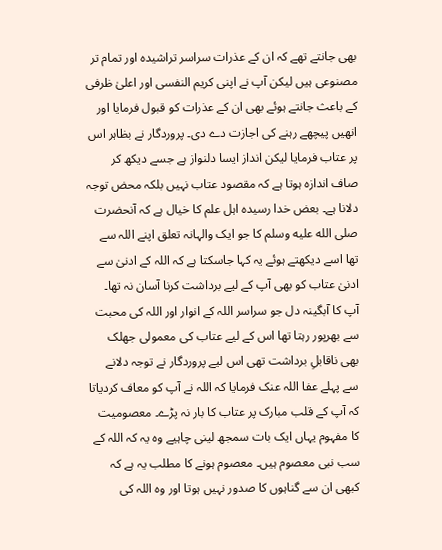بھی جانتے تھے کہ ان کے عذرات سراسر تراشیدہ اور تمام تر مصنوعی ہیں لیکن آپ نے اپنی کریم النفسی اور اعلیٰ ظرفی کے باعث جانتے ہوئے بھی ان کے عذرات کو قبول فرمایا اور انھیں پیچھے رہنے کی اجازت دے دی۔ پروردگار نے بظاہر اس پر عتاب فرمایا لیکن انداز ایسا دلنواز ہے جسے دیکھ کر صاف اندازہ ہوتا ہے کہ مقصود عتاب نہیں بلکہ محض توجہ دلانا ہے۔ بعض خدا رسیدہ اہل علم کا خیال ہے کہ آنحضرت صلى الله عليه وسلم کا جو ایک والہانہ تعلق اپنے اللہ سے تھا اسے دیکھتے ہوئے یہ کہا جاسکتا ہے کہ اللہ کے ادنیٰ سے ادنیٰ عتاب کو بھی آپ کے لیے برداشت کرنا آسان نہ تھا۔ آپ کا آبگینہ دل جو سراسر اللہ کے انوار اور اللہ کی محبت سے بھرپور رہتا تھا اس کے لیے عتاب کی معمولی جھلک بھی ناقابلِ برداشت تھی اس لیے پروردگار نے توجہ دلانے سے پہلے عفا اللہ عنک فرمایا کہ اللہ نے آپ کو معاف کردیاتا کہ آپ کے قلب مبارک پر عتاب کا بار نہ پڑے۔ معصومیت کا مفہوم یہاں ایک بات سمجھ لینی چاہیے وہ یہ کہ اللہ کے سب نبی معصوم ہیں۔ معصوم ہونے کا مطلب یہ ہے کہ کبھی ان سے گناہوں کا صدور نہیں ہوتا اور وہ اللہ کی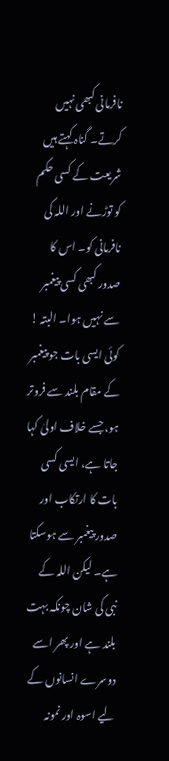نافرمانی کبھی نہیں کرتے۔ گناہ کہتے ہیں شریعت کے کسی حکم کو توڑنے اور اللہ کی نافرمانی کو۔ اس کا صدور کبھی کسی پیغمبر سے نہیں ہوا۔ البتہ ! کوئی ایسی بات جو پیغمبر کے مقام بلند سے فروتر ہو، جسے خلاف اولیٰ کہا جاتا ہے، ایسی کسی بات کا ارتکاب اور صدور پیغمبر سے ہوسکتا ہے۔ لیکن اللہ کے نبی کی شان چونکہ بہت بلند ہے اور پھر اسے دوسرے انسانوں کے لیے اسوہ اور نمونہ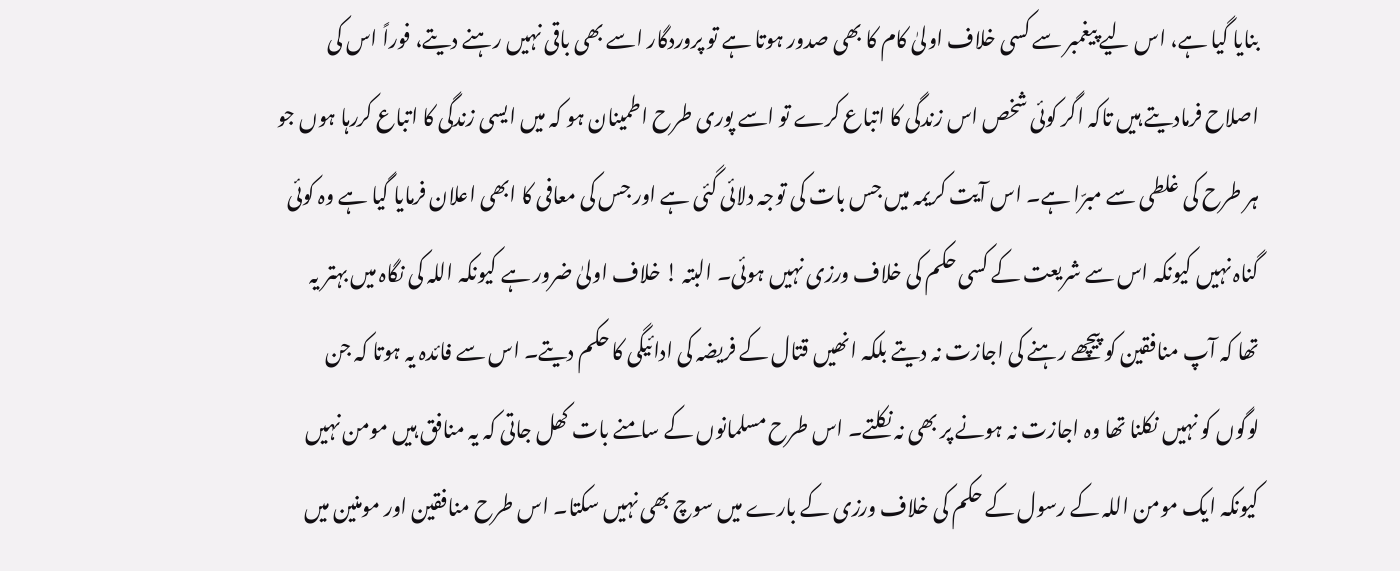بنایا گیا ہے، اس لیے پیغمبر سے کسی خلاف اولیٰ کام کا بھی صدور ہوتا ہے تو پروردگار اسے بھی باقی نہیں رہنے دیتے، فوراً اس کی اصلاح فرمادیتے ہیں تاکہ اگر کوئی شخص اس زندگی کا اتباع کرے تو اسے پوری طرح اطمینان ہو کہ میں ایسی زندگی کا اتباع کررہا ہوں جو ہر طرح کی غلطی سے مبرّا ہے۔ اس آیت کریمہ میں جس بات کی توجہ دلائی گئی ہے اور جس کی معافی کا ابھی اعلان فرمایا گیا ہے وہ کوئی گناہ نہیں کیونکہ اس سے شریعت کے کسی حکم کی خلاف ورزی نہیں ہوئی۔ البتہ ! خلاف اولیٰ ضرور ہے کیونکہ اللہ کی نگاہ میں بہتر یہ تھا کہ آپ منافقین کو پیچھے رہنے کی اجازت نہ دیتے بلکہ انھیں قتال کے فریضہ کی ادائیگی کا حکم دیتے۔ اس سے فائدہ یہ ہوتا کہ جن لوگوں کو نہیں نکلنا تھا وہ اجازت نہ ہونے پر بھی نہ نکلتے۔ اس طرح مسلمانوں کے سامنے بات کھل جاتی کہ یہ منافق ہیں مومن نہیں کیونکہ ایک مومن اللہ کے رسول کے حکم کی خلاف ورزی کے بارے میں سوچ بھی نہیں سکتا۔ اس طرح منافقین اور مومنین میں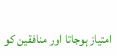امتیاز ہوجاتا اور منافقین کو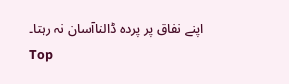اپنے نفاق پر پردہ ڈالناآسان نہ رہتا۔
Top